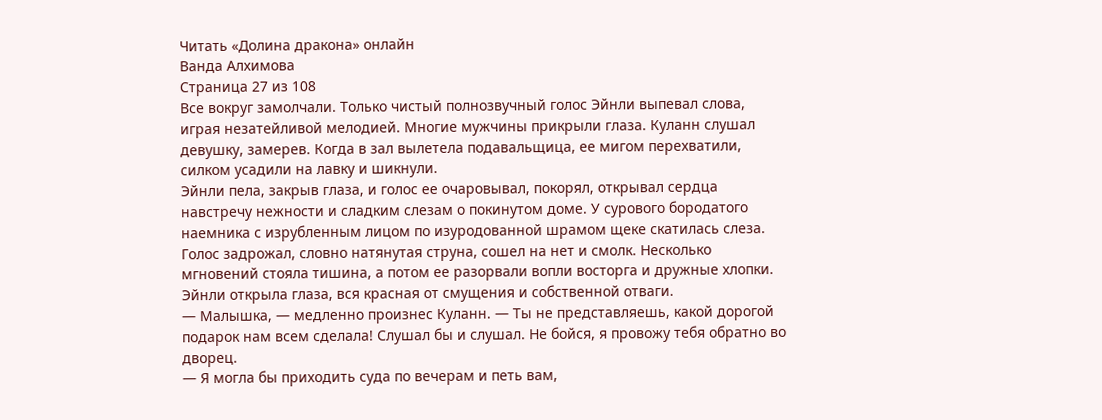Читать «Долина дракона» онлайн
Ванда Алхимова
Страница 27 из 108
Все вокруг замолчали. Только чистый полнозвучный голос Эйнли выпевал слова, играя незатейливой мелодией. Многие мужчины прикрыли глаза. Куланн слушал девушку, замерев. Когда в зал вылетела подавальщица, ее мигом перехватили, силком усадили на лавку и шикнули.
Эйнли пела, закрыв глаза, и голос ее очаровывал, покорял, открывал сердца навстречу нежности и сладким слезам о покинутом доме. У сурового бородатого наемника с изрубленным лицом по изуродованной шрамом щеке скатилась слеза.
Голос задрожал, словно натянутая струна, сошел на нет и смолк. Несколько мгновений стояла тишина, а потом ее разорвали вопли восторга и дружные хлопки.
Эйнли открыла глаза, вся красная от смущения и собственной отваги.
— Малышка, — медленно произнес Куланн. — Ты не представляешь, какой дорогой подарок нам всем сделала! Слушал бы и слушал. Не бойся, я провожу тебя обратно во дворец.
— Я могла бы приходить суда по вечерам и петь вам,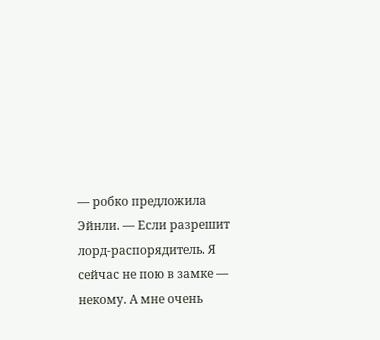— робко предложила Эйнли. — Если разрешит лорд-распорядитель. Я сейчас не пою в замке — некому. А мне очень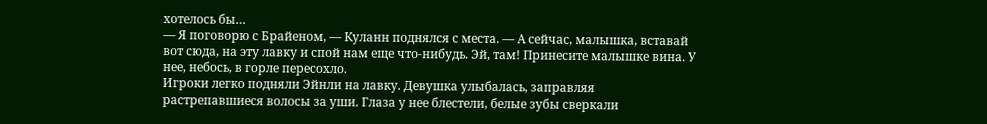хотелось бы…
— Я поговорю с Брайеном, — Куланн поднялся с места. — А сейчас, малышка, вставай вот сюда, на эту лавку и спой нам еще что-нибудь. Эй, там! Принесите малышке вина. У нее, небось, в горле пересохло.
Игроки легко подняли Эйнли на лавку. Девушка улыбалась, заправляя растрепавшиеся волосы за уши. Глаза у нее блестели, белые зубы сверкали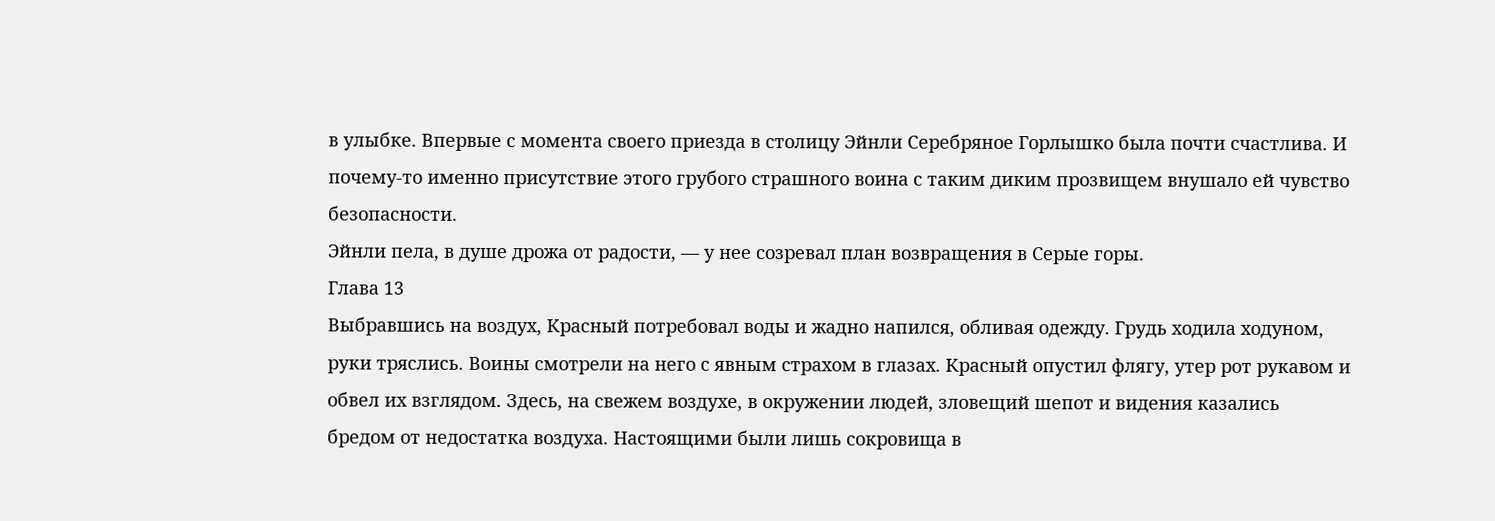в улыбке. Впервые с момента своего приезда в столицу Эйнли Серебряное Горлышко была почти счастлива. И почему-то именно присутствие этого грубого страшного воина с таким диким прозвищем внушало ей чувство безопасности.
Эйнли пела, в душе дрожа от радости, — у нее созревал план возвращения в Серые горы.
Глава 13
Выбравшись на воздух, Красный потребовал воды и жадно напился, обливая одежду. Грудь ходила ходуном, руки тряслись. Воины смотрели на него с явным страхом в глазах. Красный опустил флягу, утер рот рукавом и обвел их взглядом. Здесь, на свежем воздухе, в окружении людей, зловещий шепот и видения казались бредом от недостатка воздуха. Настоящими были лишь сокровища в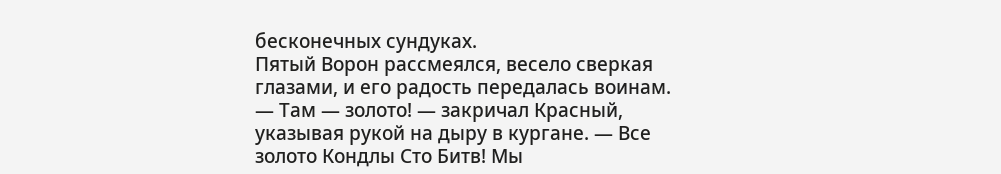бесконечных сундуках.
Пятый Ворон рассмеялся, весело сверкая глазами, и его радость передалась воинам.
— Там — золото! — закричал Красный, указывая рукой на дыру в кургане. — Все золото Кондлы Сто Битв! Мы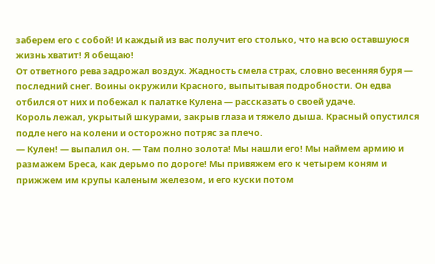заберем его с собой! И каждый из вас получит его столько, что на всю оставшуюся жизнь хватит! Я обещаю!
От ответного рева задрожал воздух. Жадность смела страх, словно весенняя буря — последний снег. Воины окружили Красного, выпытывая подробности. Он едва отбился от них и побежал к палатке Кулена — рассказать о своей удаче.
Король лежал, укрытый шкурами, закрыв глаза и тяжело дыша. Красный опустился подле него на колени и осторожно потряс за плечо.
— Кулен! — выпалил он. — Там полно золота! Мы нашли его! Мы наймем армию и размажем Бреса, как дерьмо по дороге! Мы привяжем его к четырем коням и прижжем им крупы каленым железом, и его куски потом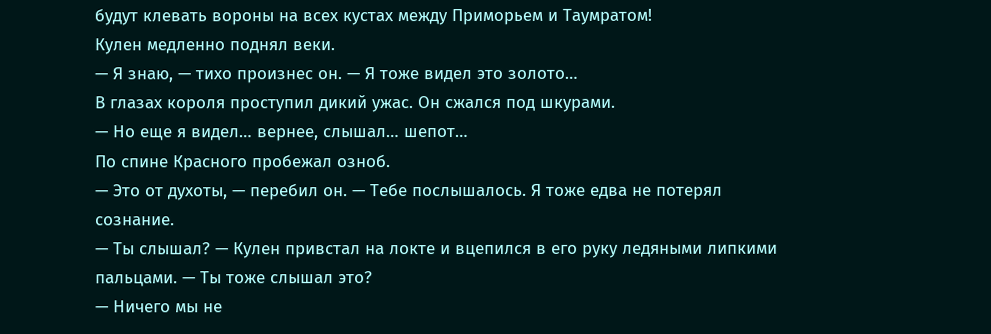будут клевать вороны на всех кустах между Приморьем и Таумратом!
Кулен медленно поднял веки.
— Я знаю, — тихо произнес он. — Я тоже видел это золото…
В глазах короля проступил дикий ужас. Он сжался под шкурами.
— Но еще я видел… вернее, слышал… шепот…
По спине Красного пробежал озноб.
— Это от духоты, — перебил он. — Тебе послышалось. Я тоже едва не потерял сознание.
— Ты слышал? — Кулен привстал на локте и вцепился в его руку ледяными липкими пальцами. — Ты тоже слышал это?
— Ничего мы не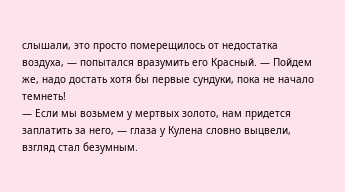слышали, это просто померещилось от недостатка воздуха, — попытался вразумить его Красный. — Пойдем же, надо достать хотя бы первые сундуки, пока не начало темнеть!
— Если мы возьмем у мертвых золото, нам придется заплатить за него, — глаза у Кулена словно выцвели, взгляд стал безумным.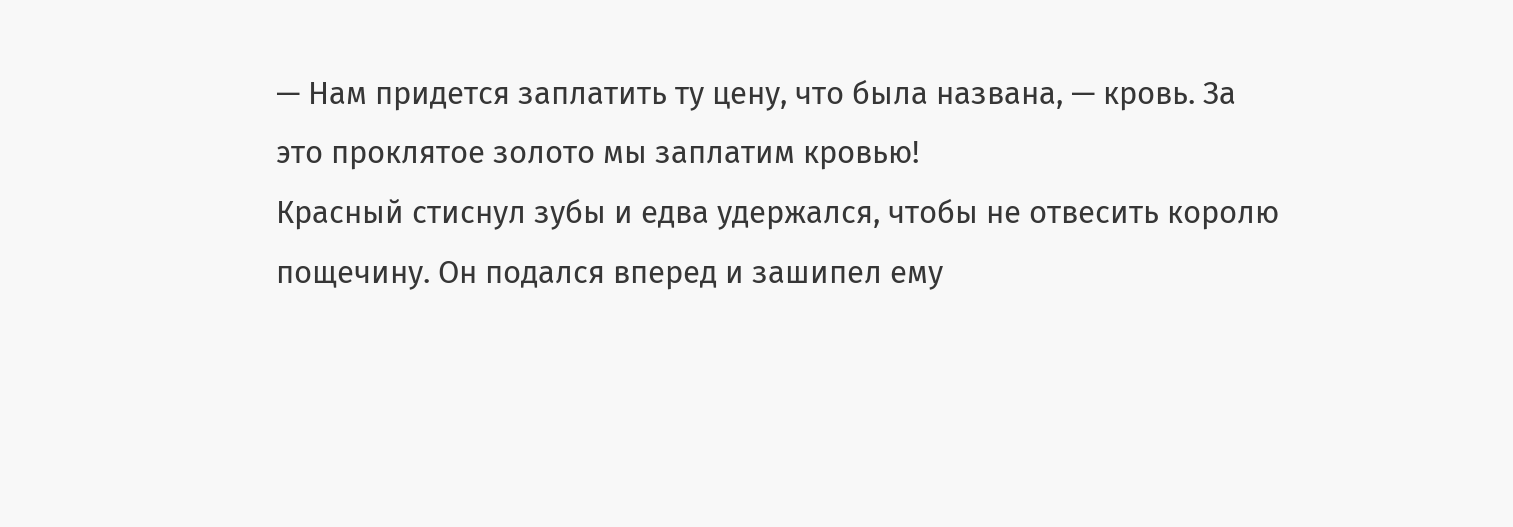— Нам придется заплатить ту цену, что была названа, — кровь. За это проклятое золото мы заплатим кровью!
Красный стиснул зубы и едва удержался, чтобы не отвесить королю пощечину. Он подался вперед и зашипел ему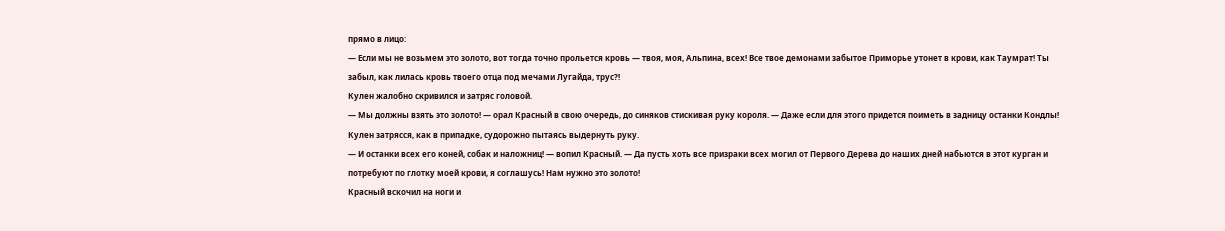прямо в лицо:
— Если мы не возьмем это золото, вот тогда точно прольется кровь — твоя, моя, Альпина, всех! Все твое демонами забытое Приморье утонет в крови, как Таумрат! Ты забыл, как лилась кровь твоего отца под мечами Лугайда, трус?!
Кулен жалобно скривился и затряс головой.
— Мы должны взять это золото! — орал Красный в свою очередь, до синяков стискивая руку короля. — Даже если для этого придется поиметь в задницу останки Кондлы!
Кулен затрясся, как в припадке, судорожно пытаясь выдернуть руку.
— И останки всех его коней, собак и наложниц! — вопил Красный. — Да пусть хоть все призраки всех могил от Первого Дерева до наших дней набьются в этот курган и потребуют по глотку моей крови, я соглашусь! Нам нужно это золото!
Красный вскочил на ноги и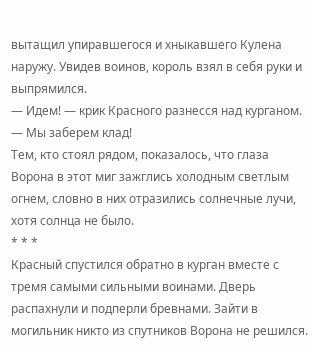вытащил упиравшегося и хныкавшего Кулена наружу. Увидев воинов, король взял в себя руки и выпрямился.
— Идем! — крик Красного разнесся над курганом. — Мы заберем клад!
Тем, кто стоял рядом, показалось, что глаза Ворона в этот миг зажглись холодным светлым огнем, словно в них отразились солнечные лучи, хотя солнца не было.
* * *
Красный спустился обратно в курган вместе с тремя самыми сильными воинами. Дверь распахнули и подперли бревнами. Зайти в могильник никто из спутников Ворона не решился.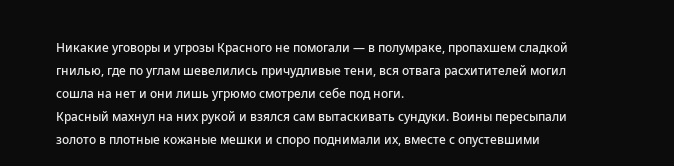Никакие уговоры и угрозы Красного не помогали — в полумраке, пропахшем сладкой гнилью, где по углам шевелились причудливые тени, вся отвага расхитителей могил сошла на нет и они лишь угрюмо смотрели себе под ноги.
Красный махнул на них рукой и взялся сам вытаскивать сундуки. Воины пересыпали золото в плотные кожаные мешки и споро поднимали их, вместе с опустевшими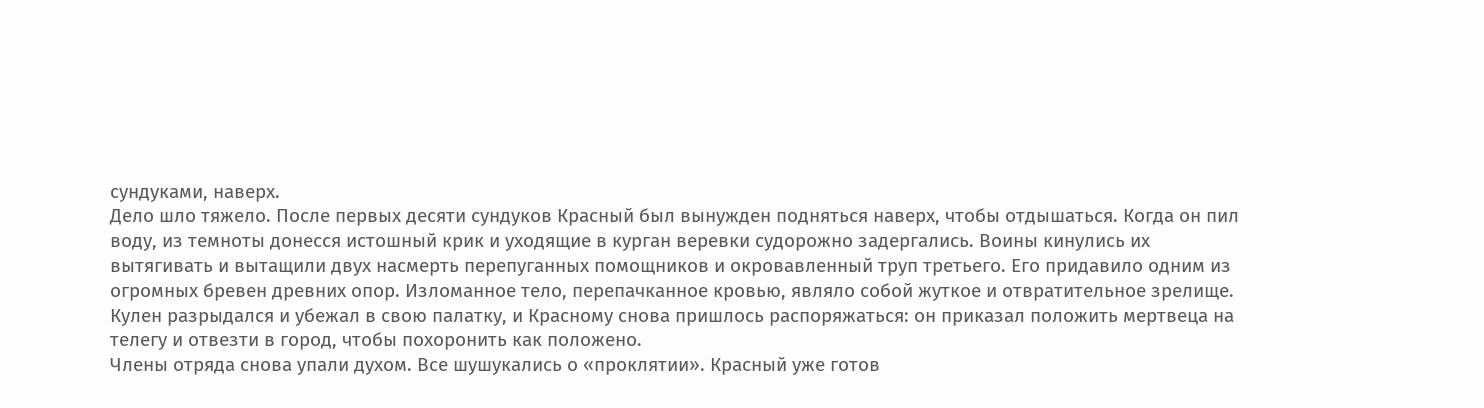сундуками, наверх.
Дело шло тяжело. После первых десяти сундуков Красный был вынужден подняться наверх, чтобы отдышаться. Когда он пил воду, из темноты донесся истошный крик и уходящие в курган веревки судорожно задергались. Воины кинулись их вытягивать и вытащили двух насмерть перепуганных помощников и окровавленный труп третьего. Его придавило одним из огромных бревен древних опор. Изломанное тело, перепачканное кровью, являло собой жуткое и отвратительное зрелище.
Кулен разрыдался и убежал в свою палатку, и Красному снова пришлось распоряжаться: он приказал положить мертвеца на телегу и отвезти в город, чтобы похоронить как положено.
Члены отряда снова упали духом. Все шушукались о «проклятии». Красный уже готов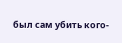был сам убить кого-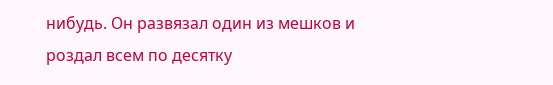нибудь. Он развязал один из мешков и роздал всем по десятку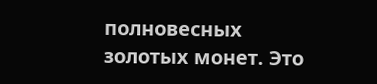полновесных золотых монет. Это